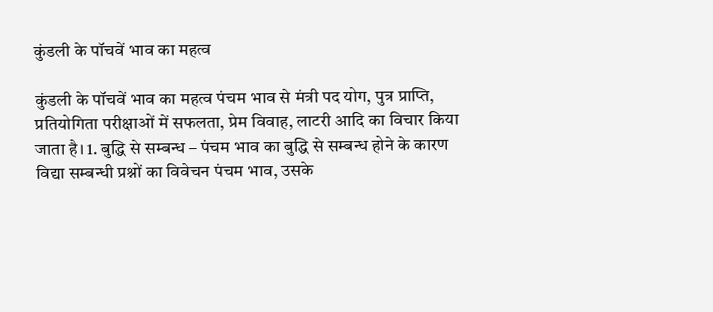कुंडली के पॉचवें भाव का महत्व

कुंडली के पॉचवें भाव का महत्व पंचम भाव से मंत्री पद योग, पुत्र प्राप्ति, प्रतियोगिता परीक्षाओं में सफलता, प्रेम विवाह, लाटरी आदि का विचार किया जाता है। 1. बुद्धि से सम्बन्ध – पंचम भाव का बुद्धि से सम्बन्ध होने के कारण विद्या सम्बन्धी प्रश्नों का विवेचन पंचम भाव, उसके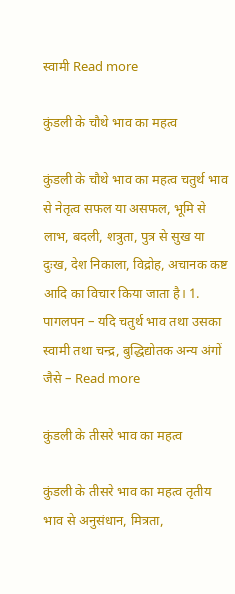स्वामी Read more

कुंडली के चौथे भाव का महत्व

कुंडली के चौथे भाव का महत्व चतुर्थ भाव से नेतृत्व सफल या असफल, भूमि से लाभ, बदली, शत्रुता, पुत्र से सुख या दुःख, देश निकाला, विद्रोह, अचानक कष्ट आदि का विचार किया जाता है। 1. पागलपन – यदि चतुर्थ भाव तथा उसका स्वामी तथा चन्द्र, बुद्धिद्योतक अन्य अंगों जैसे – Read more

कुंडली के तीसरे भाव का महत्व

कुंडली के तीसरे भाव का महत्व तृतीय भाव से अनुसंधान, मित्रता,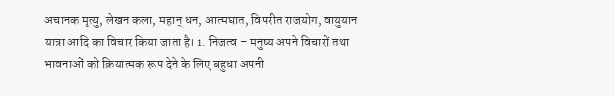अचानक मृत्यु, लेखन कला, महान् धन, आत्मघात, विपरीत राजयोग, वायुयान यात्रा आदि का विचार किया जाता है। 1. निजत्व – मनुष्य अपने विचारों तथा भावनाओं को क्रियात्मक रूप देने के लिए बहुधा अपनी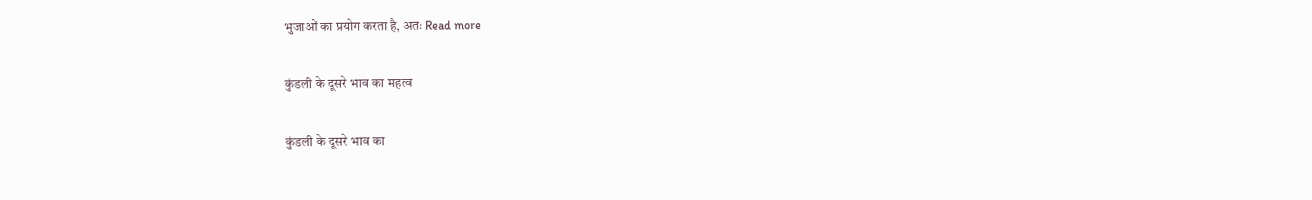भुजाओं का प्रयोग करता है, अतः Read more

कुंडली के दूसरे भाव का महत्व

कुंडली के दूसरे भाव का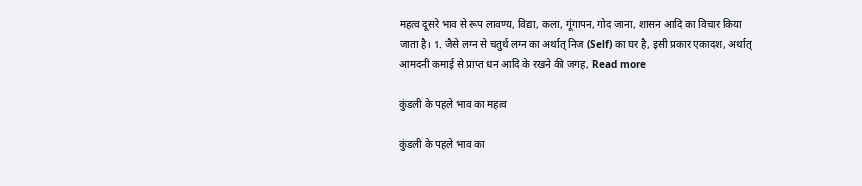महत्व दूसरे भाव से रूप लावण्य, विद्या, कला, गूंगापन, गोद जाना, शासन आदि का विचार किया जाता है। 1. जैसे लग्न से चतुर्थ लग्न का अर्थात् निज (Self) का घर है, इसी प्रकार एकादश, अर्थात् आमदनी कमाई से प्राप्त धन आदि के रखने की जगह, Read more

कुंडली के पहले भाव का महत्व

कुंडली के पहले भाव का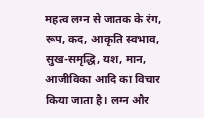महत्व लग्न से जातक के रंग, रूप, कद, आकृति स्वभाव, सुख-समृद्धि, यश, मान, आजीविका आदि का विचार किया जाता है। लग्न और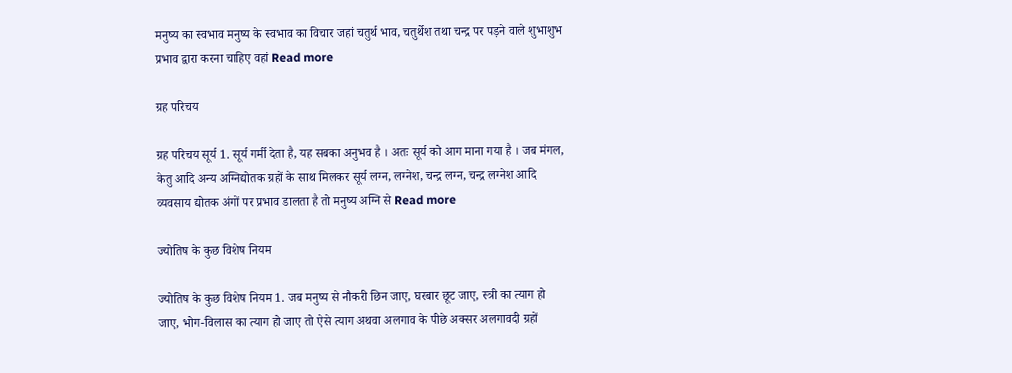मनुष्य का स्वभाव मनुष्य के स्वभाव का विचार जहां चतुर्थ भाव, चतुर्थेश तथा चन्द्र पर पड़ने वाले शुभाशुभ प्रभाव द्वारा करना चाहिए वहां Read more

ग्रह परिचय

ग्रह परिचय सूर्य 1. सूर्य गर्मी देता है, यह सबका अनुभव है । अतः सूर्य को आग माना गया है । जब मंगल, केतु आदि अन्य अग्निद्योतक ग्रहों के साथ मिलकर सूर्य लग्न, लग्नेश, चन्द्र लग्न, चन्द्र लग्नेश आदि व्यवसाय द्योतक अंगों पर प्रभाव डालता है तो मनुष्य अग्नि से Read more

ज्योतिष के कुछ विशेष नियम

ज्योतिष के कुछ विशेष नियम 1. जब मनुष्य से नौकरी छिन जाए, घरबार छूट जाए, स्त्री का त्याग हो जाए, भोग-विलास का त्याग हो जाए तो ऐसे त्याग अथवा अलगाव के पीछे अक्सर अलगावदी ग्रहों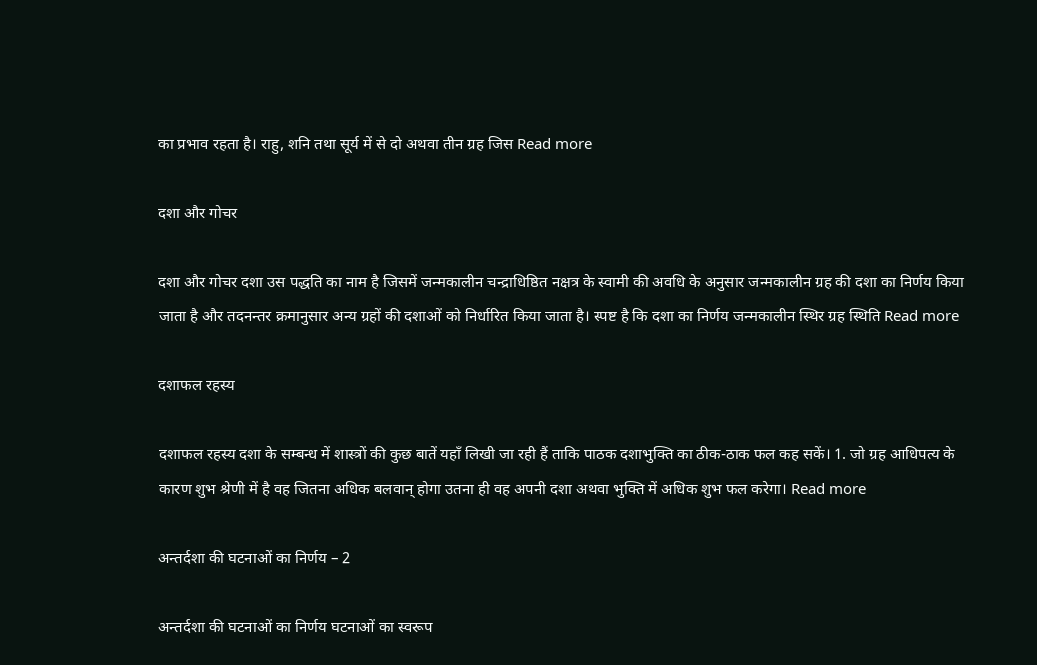का प्रभाव रहता है। राहु, शनि तथा सूर्य में से दो अथवा तीन ग्रह जिस Read more

दशा और गोचर

दशा और गोचर दशा उस पद्धति का नाम है जिसमें जन्मकालीन चन्द्राधिष्ठित नक्षत्र के स्वामी की अवधि के अनुसार जन्मकालीन ग्रह की दशा का निर्णय किया जाता है और तदनन्तर क्रमानुसार अन्य ग्रहों की दशाओं को निर्धारित किया जाता है। स्पष्ट है कि दशा का निर्णय जन्मकालीन स्थिर ग्रह स्थिति Read more

दशाफल रहस्य

दशाफल रहस्य दशा के सम्बन्ध में शास्त्रों की कुछ बातें यहाँ लिखी जा रही हैं ताकि पाठक दशाभुक्ति का ठीक-ठाक फल कह सकें। 1. जो ग्रह आधिपत्य के कारण शुभ श्रेणी में है वह जितना अधिक बलवान् होगा उतना ही वह अपनी दशा अथवा भुक्ति में अधिक शुभ फल करेगा। Read more

अन्तर्दशा की घटनाओं का निर्णय – 2

अन्तर्दशा की घटनाओं का निर्णय घटनाओं का स्वरूप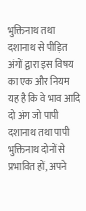भुक्तिनाथ तथा दशानाथ से पीड़ित अंगों द्वारा इस विषय का एक और नियम यह है कि वे भाव आदि दो अंग जो पापी दशानाथ तथा पापी भुक्तिनाथ दोनों से प्रभावित हों, अपने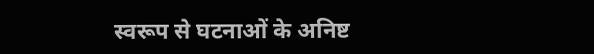स्वरूप से घटनाओं के अनिष्ट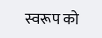स्वरूप को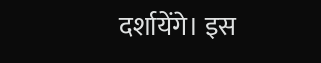दर्शायेंगे। इस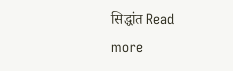सिद्धांत Read more